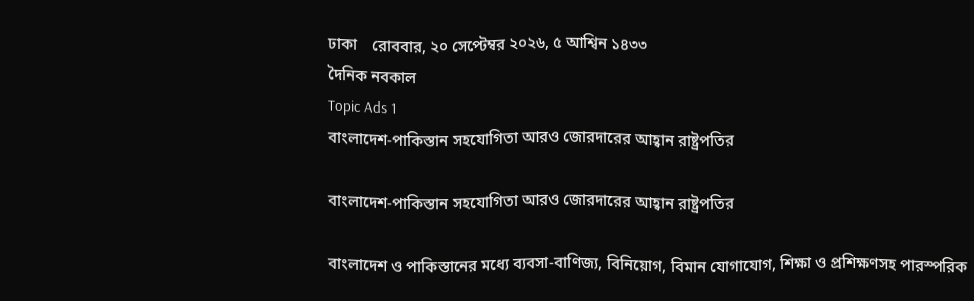ঢাকা    রোববার, ২০ সেপ্টেম্বর ২০২৬, ৫ আশ্বিন ১৪৩৩
দৈনিক নবকাল
Topic Ads 1
বাংলাদেশ-পাকিস্তান সহযোগিতা আরও জোরদারের আহ্বান রাষ্ট্রপতির

বাংলাদেশ-পাকিস্তান সহযোগিতা আরও জোরদারের আহ্বান রাষ্ট্রপতির

বাংলাদেশ ও পাকিস্তানের মধ্যে ব্যবসা-বাণিজ্য, বিনিয়োগ, বিমান যোগাযোগ, শিক্ষা ও প্রশিক্ষণসহ পারস্পরিক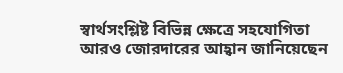স্বার্থসংশ্লিষ্ট বিভিন্ন ক্ষেত্রে সহযোগিতা আরও জোরদারের আহ্বান জানিয়েছেন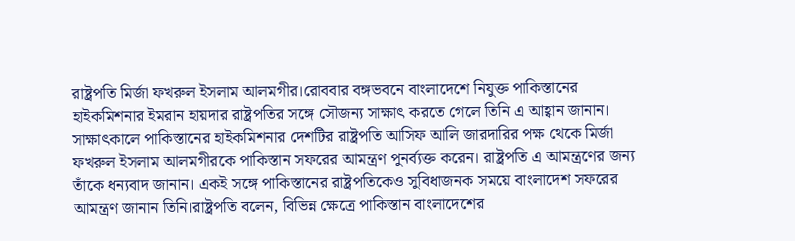রাষ্ট্রপতি মির্জা ফখরুল ইসলাম আলমগীর।রোববার বঙ্গভবনে বাংলাদেশে নিযুক্ত পাকিস্তানের হাইকমিশনার ইমরান হায়দার রাষ্ট্রপতির সঙ্গে সৌজন্য সাক্ষাৎ করতে গেলে তিনি এ আহ্বান জানান। সাক্ষাৎকালে পাকিস্তানের হাইকমিশনার দেশটির রাষ্ট্রপতি আসিফ আলি জারদারির পক্ষ থেকে মির্জা ফখরুল ইসলাম আলমগীরকে পাকিস্তান সফরের আমন্ত্রণ পুনর্ব্যক্ত করেন। রাষ্ট্রপতি এ আমন্ত্রণের জন্য তাঁকে ধন্যবাদ জানান। একই সঙ্গে পাকিস্তানের রাষ্ট্রপতিকেও সুবিধাজনক সময়ে বাংলাদেশ সফরের আমন্ত্রণ জানান তিনি।রাষ্ট্রপতি বলেন, বিভিন্ন ক্ষেত্রে পাকিস্তান বাংলাদেশের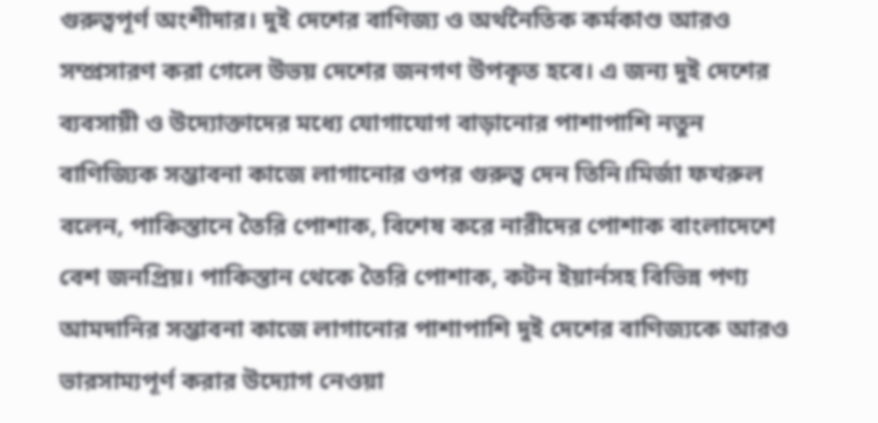গুরুত্বপূর্ণ অংশীদার। দুই দেশের বাণিজ্য ও অর্থনৈতিক কর্মকাণ্ড আরও সম্প্রসারণ করা গেলে উভয় দেশের জনগণ উপকৃত হবে। এ জন্য দুই দেশের ব্যবসায়ী ও উদ্যোক্তাদের মধ্যে যোগাযোগ বাড়ানোর পাশাপাশি নতুন বাণিজ্যিক সম্ভাবনা কাজে লাগানোর ওপর গুরুত্ব দেন তিনি।মির্জা ফখরুল বলেন, পাকিস্তানে তৈরি পোশাক, বিশেষ করে নারীদের পোশাক বাংলাদেশে বেশ জনপ্রিয়। পাকিস্তান থেকে তৈরি পোশাক, কটন ইয়ার্নসহ বিভিন্ন পণ্য আমদানির সম্ভাবনা কাজে লাগানোর পাশাপাশি দুই দেশের বাণিজ্যকে আরও ভারসাম্যপূর্ণ করার উদ্যোগ নেওয়া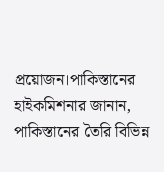প্রয়োজন।পাকিস্তানের হাইকমিশনার জানান, পাকিস্তানের তৈরি বিভিন্ন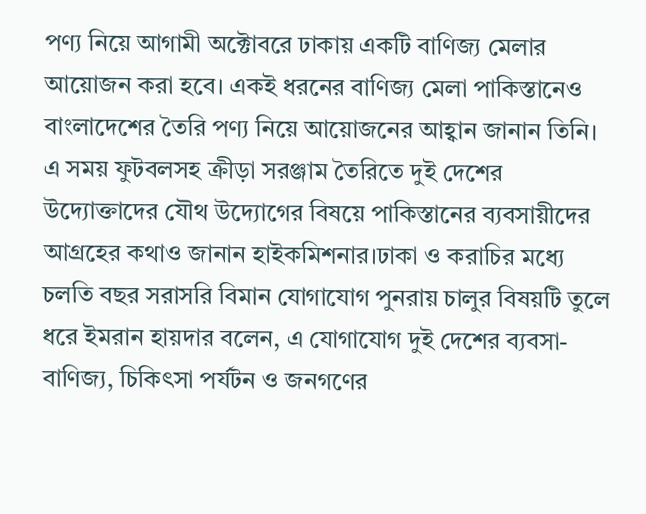পণ্য নিয়ে আগামী অক্টোবরে ঢাকায় একটি বাণিজ্য মেলার আয়োজন করা হবে। একই ধরনের বাণিজ্য মেলা পাকিস্তানেও বাংলাদেশের তৈরি পণ্য নিয়ে আয়োজনের আহ্বান জানান তিনি। এ সময় ফুটবলসহ ক্রীড়া সরঞ্জাম তৈরিতে দুই দেশের উদ্যোক্তাদের যৌথ উদ্যোগের বিষয়ে পাকিস্তানের ব্যবসায়ীদের আগ্রহের কথাও জানান হাইকমিশনার।ঢাকা ও করাচির মধ্যে চলতি বছর সরাসরি বিমান যোগাযোগ পুনরায় চালুর বিষয়টি তুলে ধরে ইমরান হায়দার বলেন, এ যোগাযোগ দুই দেশের ব্যবসা-বাণিজ্য, চিকিৎসা পর্যটন ও জনগণের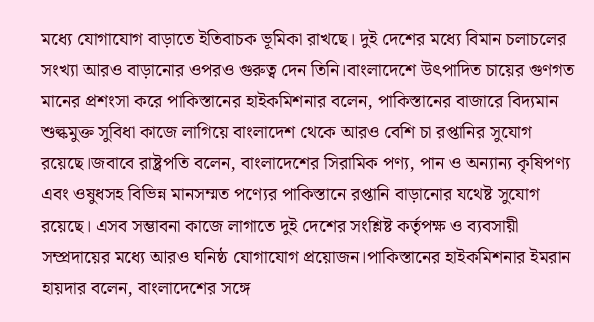মধ্যে যোগাযোগ বাড়াতে ইতিবাচক ভূমিকা রাখছে। দুই দেশের মধ্যে বিমান চলাচলের সংখ্যা আরও বাড়ানোর ওপরও গুরুত্ব দেন তিনি।বাংলাদেশে উৎপাদিত চায়ের গুণগত মানের প্রশংসা করে পাকিস্তানের হাইকমিশনার বলেন, পাকিস্তানের বাজারে বিদ্যমান শুল্কমুক্ত সুবিধা কাজে লাগিয়ে বাংলাদেশ থেকে আরও বেশি চা রপ্তানির সুযোগ রয়েছে।জবাবে রাষ্ট্রপতি বলেন, বাংলাদেশের সিরামিক পণ্য, পান ও অন্যান্য কৃষিপণ্য এবং ওষুধসহ বিভিন্ন মানসম্মত পণ্যের পাকিস্তানে রপ্তানি বাড়ানোর যথেষ্ট সুযোগ রয়েছে। এসব সম্ভাবনা কাজে লাগাতে দুই দেশের সংশ্লিষ্ট কর্তৃপক্ষ ও ব্যবসায়ী সম্প্রদায়ের মধ্যে আরও ঘনিষ্ঠ যোগাযোগ প্রয়োজন।পাকিস্তানের হাইকমিশনার ইমরান হায়দার বলেন, বাংলাদেশের সঙ্গে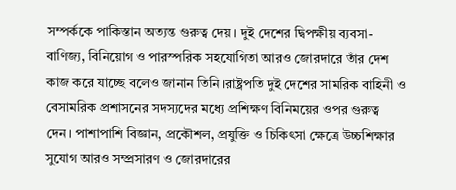সম্পর্ককে পাকিস্তান অত্যন্ত গুরুত্ব দেয়। দুই দেশের দ্বিপক্ষীয় ব্যবসা-বাণিজ্য, বিনিয়োগ ও পারস্পরিক সহযোগিতা আরও জোরদারে তাঁর দেশ কাজ করে যাচ্ছে বলেও জানান তিনি।রাষ্ট্রপতি দুই দেশের সামরিক বাহিনী ও বেসামরিক প্রশাসনের সদস্যদের মধ্যে প্রশিক্ষণ বিনিময়ের ওপর গুরুত্ব দেন। পাশাপাশি বিজ্ঞান, প্রকৌশল, প্রযুক্তি ও চিকিৎসা ক্ষেত্রে উচ্চশিক্ষার সুযোগ আরও সম্প্রসারণ ও জোরদারের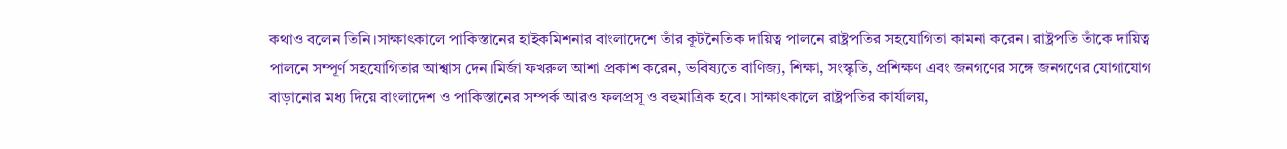কথাও বলেন তিনি।সাক্ষাৎকালে পাকিস্তানের হাইকমিশনার বাংলাদেশে তাঁর কূটনৈতিক দায়িত্ব পালনে রাষ্ট্রপতির সহযোগিতা কামনা করেন। রাষ্ট্রপতি তাঁকে দায়িত্ব পালনে সম্পূর্ণ সহযোগিতার আশ্বাস দেন।মির্জা ফখরুল আশা প্রকাশ করেন, ভবিষ্যতে বাণিজ্য, শিক্ষা, সংস্কৃতি, প্রশিক্ষণ এবং জনগণের সঙ্গে জনগণের যোগাযোগ বাড়ানোর মধ্য দিয়ে বাংলাদেশ ও পাকিস্তানের সম্পর্ক আরও ফলপ্রসূ ও বহুমাত্রিক হবে। সাক্ষাৎকালে রাষ্ট্রপতির কার্যালয়,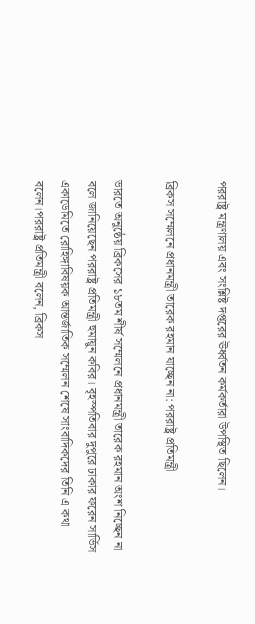পররাষ্ট্র মন্ত্রণালয় এবং সংশ্লিষ্ট দপ্তরের ঊর্ধ্বতন কর্মকর্তারা উপস্থিত ছিলেন।

ব্রিকস সম্মেলনে প্রধানমন্ত্রী তারেক রহমান যাচ্ছেন না: পররাষ্ট্র প্রতিমন্ত্রী

ভারতে অনুষ্ঠেয় ব্রিকসের ১৮তম শীর্ষ সম্মেলনে প্রধানমন্ত্রী তারেক রহমান অংশ নিচ্ছেন না বলে জানিয়েছেন পররাষ্ট্র প্রতিমন্ত্রী হুমায়ুন কবির। বৃহস্পতিবার দুপুরে ঢাকার ফরেন সার্ভিস একাডেমিতে রোহিঙ্গাবিষয়ক আন্তর্জাতিক সম্মেলন শেষে সাংবাদিকদের তিনি এ কথা বলেন।পররাষ্ট্র প্রতিমন্ত্রী বলেন, ব্রিকস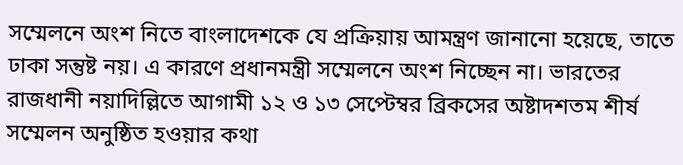সম্মেলনে অংশ নিতে বাংলাদেশকে যে প্রক্রিয়ায় আমন্ত্রণ জানানো হয়েছে, তাতে ঢাকা সন্তুষ্ট নয়। এ কারণে প্রধানমন্ত্রী সম্মেলনে অংশ নিচ্ছেন না। ভারতের রাজধানী নয়াদিল্লিতে আগামী ১২ ও ১৩ সেপ্টেম্বর ব্রিকসের অষ্টাদশতম শীর্ষ সম্মেলন অনুষ্ঠিত হওয়ার কথা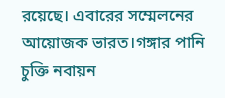রয়েছে। এবারের সম্মেলনের আয়োজক ভারত।গঙ্গার পানি চুক্তি নবায়ন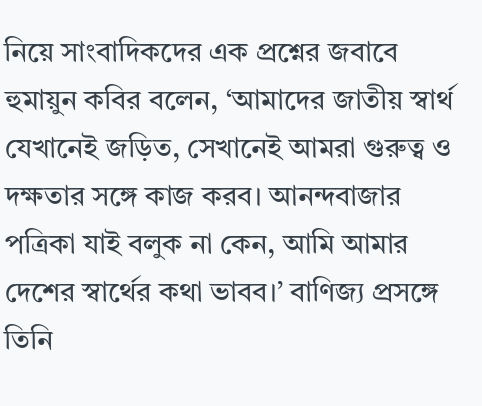নিয়ে সাংবাদিকদের এক প্রশ্নের জবাবে হুমায়ুন কবির বলেন, ‘আমাদের জাতীয় স্বার্থ যেখানেই জড়িত, সেখানেই আমরা গুরুত্ব ও দক্ষতার সঙ্গে কাজ করব। আনন্দবাজার পত্রিকা যাই বলুক না কেন, আমি আমার দেশের স্বার্থের কথা ভাবব।’ বাণিজ্য প্রসঙ্গে তিনি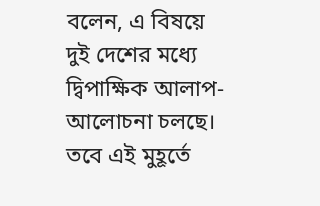বলেন, এ বিষয়ে দুই দেশের মধ্যে দ্বিপাক্ষিক আলাপ-আলোচনা চলছে। তবে এই মুহূর্তে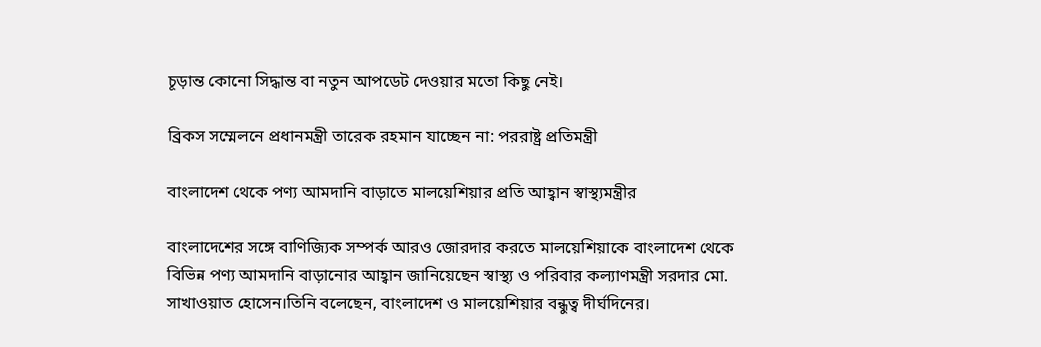চূড়ান্ত কোনো সিদ্ধান্ত বা নতুন আপডেট দেওয়ার মতো কিছু নেই।

ব্রিকস সম্মেলনে প্রধানমন্ত্রী তারেক রহমান যাচ্ছেন না: পররাষ্ট্র প্রতিমন্ত্রী

বাংলাদেশ থেকে পণ্য আমদানি বাড়াতে মালয়েশিয়ার প্রতি আহ্বান স্বাস্থ্যমন্ত্রীর

বাংলাদেশের সঙ্গে বাণিজ্যিক সম্পর্ক আরও জোরদার করতে মালয়েশিয়াকে বাংলাদেশ থেকে বিভিন্ন পণ্য আমদানি বাড়ানোর আহ্বান জানিয়েছেন স্বাস্থ্য ও পরিবার কল্যাণমন্ত্রী সরদার মো. সাখাওয়াত হোসেন।তিনি বলেছেন, বাংলাদেশ ও মালয়েশিয়ার বন্ধুত্ব দীর্ঘদিনের।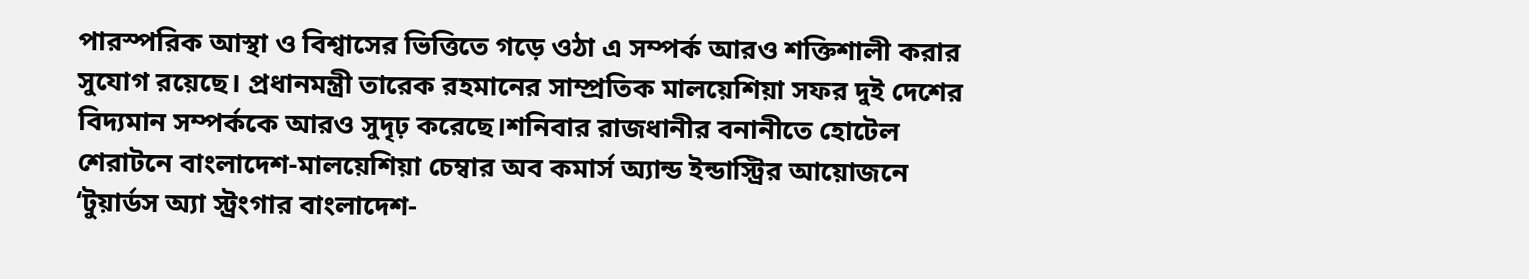পারস্পরিক আস্থা ও বিশ্বাসের ভিত্তিতে গড়ে ওঠা এ সম্পর্ক আরও শক্তিশালী করার সুযোগ রয়েছে। প্রধানমন্ত্রী তারেক রহমানের সাম্প্রতিক মালয়েশিয়া সফর দুই দেশের বিদ্যমান সম্পর্ককে আরও সুদৃঢ় করেছে।শনিবার রাজধানীর বনানীতে হোটেল শেরাটনে বাংলাদেশ-মালয়েশিয়া চেম্বার অব কমার্স অ্যান্ড ইন্ডাস্ট্রির আয়োজনে ‘টুয়ার্ডস অ্যা স্ট্রংগার বাংলাদেশ-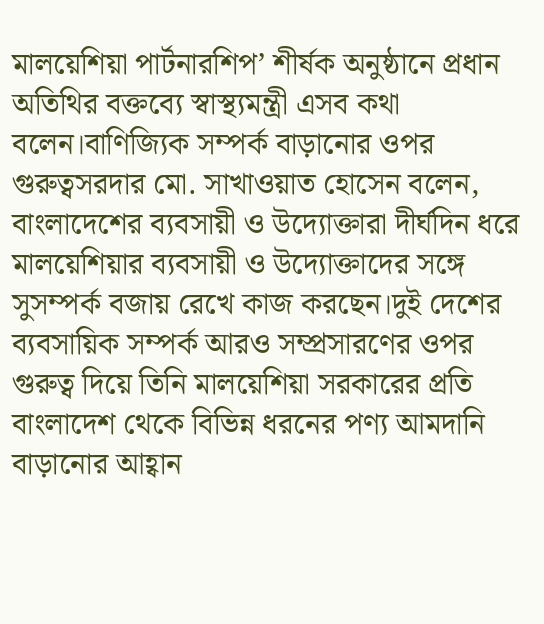মালয়েশিয়া পার্টনারশিপ’ শীর্ষক অনুষ্ঠানে প্রধান অতিথির বক্তব্যে স্বাস্থ্যমন্ত্রী এসব কথা বলেন।বাণিজ্যিক সম্পর্ক বাড়ানোর ওপর গুরুত্বসরদার মো. সাখাওয়াত হোসেন বলেন, বাংলাদেশের ব্যবসায়ী ও উদ্যোক্তারা দীর্ঘদিন ধরে মালয়েশিয়ার ব্যবসায়ী ও উদ্যোক্তাদের সঙ্গে সুসম্পর্ক বজায় রেখে কাজ করছেন।দুই দেশের ব্যবসায়িক সম্পর্ক আরও সম্প্রসারণের ওপর গুরুত্ব দিয়ে তিনি মালয়েশিয়া সরকারের প্রতি বাংলাদেশ থেকে বিভিন্ন ধরনের পণ্য আমদানি বাড়ানোর আহ্বান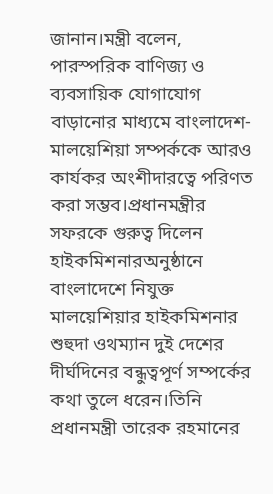জানান।মন্ত্রী বলেন, পারস্পরিক বাণিজ্য ও ব্যবসায়িক যোগাযোগ বাড়ানোর মাধ্যমে বাংলাদেশ-মালয়েশিয়া সম্পর্ককে আরও কার্যকর অংশীদারত্বে পরিণত করা সম্ভব।প্রধানমন্ত্রীর সফরকে গুরুত্ব দিলেন হাইকমিশনারঅনুষ্ঠানে বাংলাদেশে নিযুক্ত মালয়েশিয়ার হাইকমিশনার শুহুদা ওথম্যান দুই দেশের দীর্ঘদিনের বন্ধুত্বপূর্ণ সম্পর্কের কথা তুলে ধরেন।তিনি প্রধানমন্ত্রী তারেক রহমানের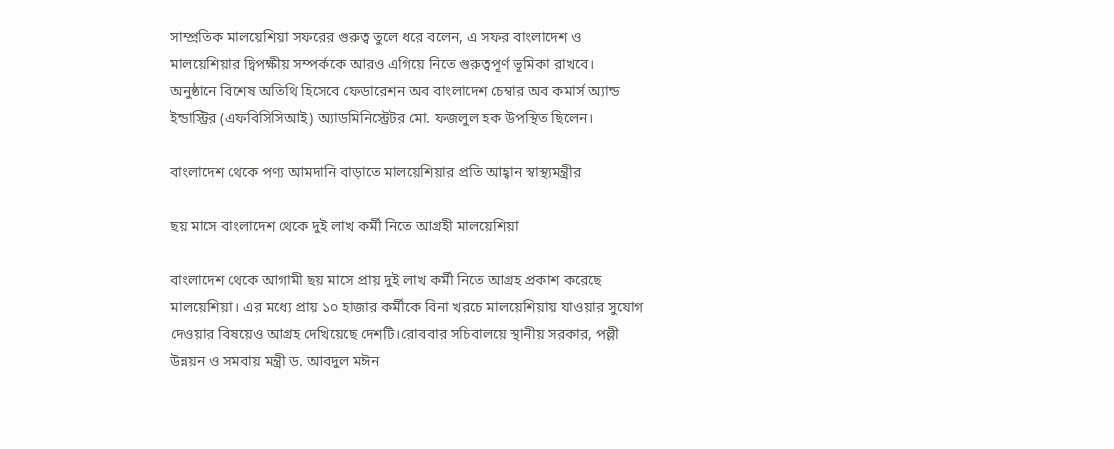সাম্প্রতিক মালয়েশিয়া সফরের গুরুত্ব তুলে ধরে বলেন, এ সফর বাংলাদেশ ও মালয়েশিয়ার দ্বিপক্ষীয় সম্পর্ককে আরও এগিয়ে নিতে গুরুত্বপূর্ণ ভূমিকা রাখবে। অনুষ্ঠানে বিশেষ অতিথি হিসেবে ফেডারেশন অব বাংলাদেশ চেম্বার অব কমার্স অ্যান্ড ইন্ডাস্ট্রির (এফবিসিসিআই) অ্যাডমিনিস্ট্রেটর মো. ফজলুল হক উপস্থিত ছিলেন।

বাংলাদেশ থেকে পণ্য আমদানি বাড়াতে মালয়েশিয়ার প্রতি আহ্বান স্বাস্থ্যমন্ত্রীর

ছয় মাসে বাংলাদেশ থেকে দুই লাখ কর্মী নিতে আগ্রহী মালয়েশিয়া

বাংলাদেশ থেকে আগামী ছয় মাসে প্রায় দুই লাখ কর্মী নিতে আগ্রহ প্রকাশ করেছে মালয়েশিয়া। এর মধ্যে প্রায় ১০ হাজার কর্মীকে বিনা খরচে মালয়েশিয়ায় যাওয়ার সুযোগ দেওয়ার বিষয়েও আগ্রহ দেখিয়েছে দেশটি।রোববার সচিবালয়ে স্থানীয় সরকার, পল্লী উন্নয়ন ও সমবায় মন্ত্রী ড. আবদুল মঈন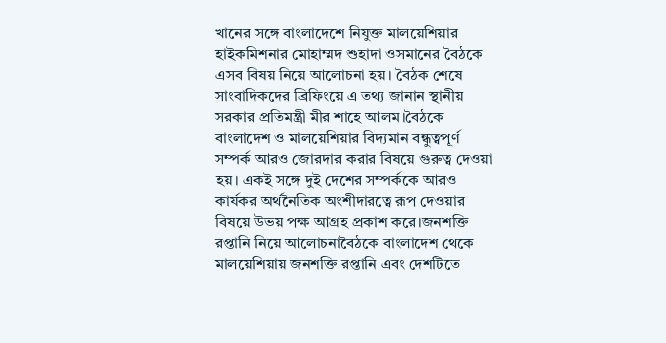খানের সঙ্গে বাংলাদেশে নিযুক্ত মালয়েশিয়ার হাইকমিশনার মোহাম্মদ শুহাদা ওসমানের বৈঠকে এসব বিষয় নিয়ে আলোচনা হয়। বৈঠক শেষে সাংবাদিকদের ব্রিফিংয়ে এ তথ্য জানান স্থানীয় সরকার প্রতিমন্ত্রী মীর শাহে আলম।বৈঠকে বাংলাদেশ ও মালয়েশিয়ার বিদ্যমান বন্ধুত্বপূর্ণ সম্পর্ক আরও জোরদার করার বিষয়ে গুরুত্ব দেওয়া হয়। একই সঙ্গে দুই দেশের সম্পর্ককে আরও কার্যকর অর্থনৈতিক অংশীদারত্বে রূপ দেওয়ার বিষয়ে উভয় পক্ষ আগ্রহ প্রকাশ করে।জনশক্তি রপ্তানি নিয়ে আলোচনাবৈঠকে বাংলাদেশ থেকে মালয়েশিয়ায় জনশক্তি রপ্তানি এবং দেশটিতে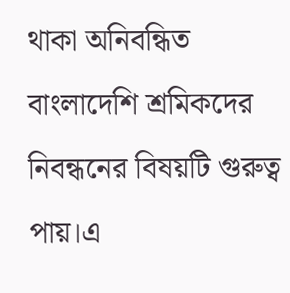থাকা অনিবন্ধিত বাংলাদেশি শ্রমিকদের নিবন্ধনের বিষয়টি গুরুত্ব পায়।এ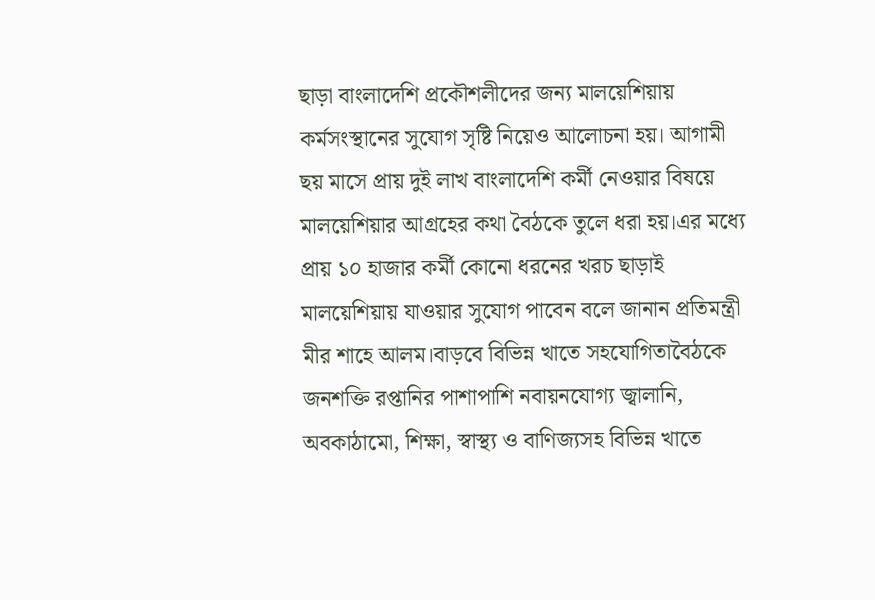ছাড়া বাংলাদেশি প্রকৌশলীদের জন্য মালয়েশিয়ায় কর্মসংস্থানের সুযোগ সৃষ্টি নিয়েও আলোচনা হয়। আগামী ছয় মাসে প্রায় দুই লাখ বাংলাদেশি কর্মী নেওয়ার বিষয়ে মালয়েশিয়ার আগ্রহের কথা বৈঠকে তুলে ধরা হয়।এর মধ্যে প্রায় ১০ হাজার কর্মী কোনো ধরনের খরচ ছাড়াই মালয়েশিয়ায় যাওয়ার সুযোগ পাবেন বলে জানান প্রতিমন্ত্রী মীর শাহে আলম।বাড়বে বিভিন্ন খাতে সহযোগিতাবৈঠকে জনশক্তি রপ্তানির পাশাপাশি নবায়নযোগ্য জ্বালানি, অবকাঠামো, শিক্ষা, স্বাস্থ্য ও বাণিজ্যসহ বিভিন্ন খাতে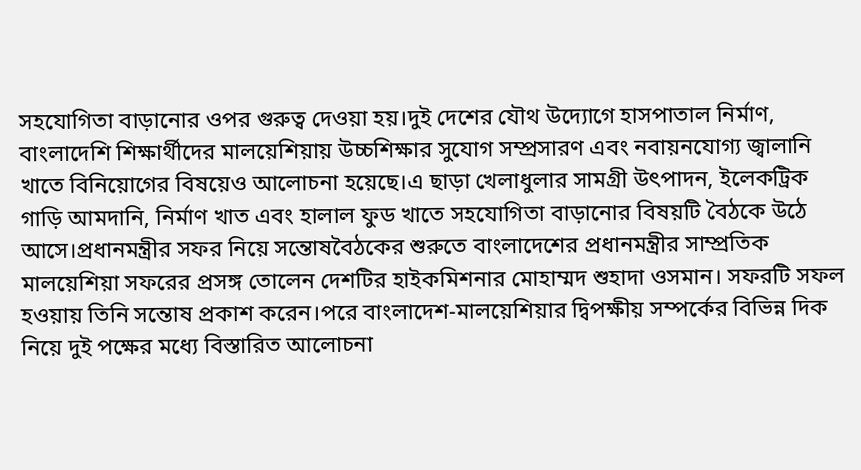সহযোগিতা বাড়ানোর ওপর গুরুত্ব দেওয়া হয়।দুই দেশের যৌথ উদ্যোগে হাসপাতাল নির্মাণ, বাংলাদেশি শিক্ষার্থীদের মালয়েশিয়ায় উচ্চশিক্ষার সুযোগ সম্প্রসারণ এবং নবায়নযোগ্য জ্বালানি খাতে বিনিয়োগের বিষয়েও আলোচনা হয়েছে।এ ছাড়া খেলাধুলার সামগ্রী উৎপাদন, ইলেকট্রিক গাড়ি আমদানি, নির্মাণ খাত এবং হালাল ফুড খাতে সহযোগিতা বাড়ানোর বিষয়টি বৈঠকে উঠে আসে।প্রধানমন্ত্রীর সফর নিয়ে সন্তোষবৈঠকের শুরুতে বাংলাদেশের প্রধানমন্ত্রীর সাম্প্রতিক মালয়েশিয়া সফরের প্রসঙ্গ তোলেন দেশটির হাইকমিশনার মোহাম্মদ শুহাদা ওসমান। সফরটি সফল হওয়ায় তিনি সন্তোষ প্রকাশ করেন।পরে বাংলাদেশ-মালয়েশিয়ার দ্বিপক্ষীয় সম্পর্কের বিভিন্ন দিক নিয়ে দুই পক্ষের মধ্যে বিস্তারিত আলোচনা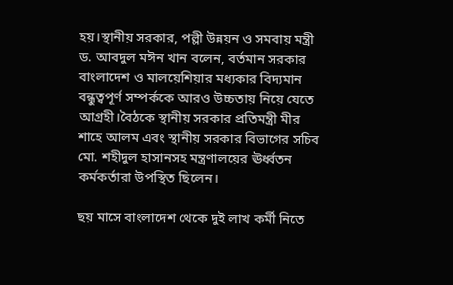হয়।স্থানীয় সরকার, পল্লী উন্নয়ন ও সমবায় মন্ত্রী ড. আবদুল মঈন খান বলেন, বর্তমান সরকার বাংলাদেশ ও মালয়েশিয়ার মধ্যকার বিদ্যমান বন্ধুত্বপূর্ণ সম্পর্ককে আরও উচ্চতায় নিয়ে যেতে আগ্রহী।বৈঠকে স্থানীয় সরকার প্রতিমন্ত্রী মীর শাহে আলম এবং স্থানীয় সরকার বিভাগের সচিব মো. শহীদুল হাসানসহ মন্ত্রণালয়ের ঊর্ধ্বতন কর্মকর্তারা উপস্থিত ছিলেন।

ছয় মাসে বাংলাদেশ থেকে দুই লাখ কর্মী নিতে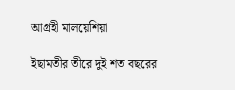আগ্রহী মালয়েশিয়া

ইছামতীর তীরে দুই শত বছরের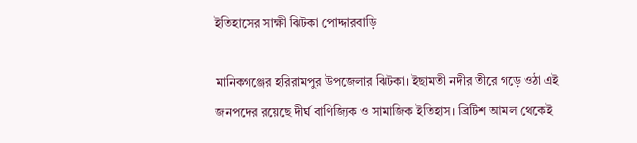ইতিহাসের সাক্ষী ঝিটকা পোদ্দারবাড়ি

মানিকগঞ্জের হরিরামপুর উপজেলার ঝিটকা। ইছামতী নদীর তীরে গড়ে ওঠা এই জনপদের রয়েছে দীর্ঘ বাণিজ্যিক ও সামাজিক ইতিহাস। ব্রিটিশ আমল থেকেই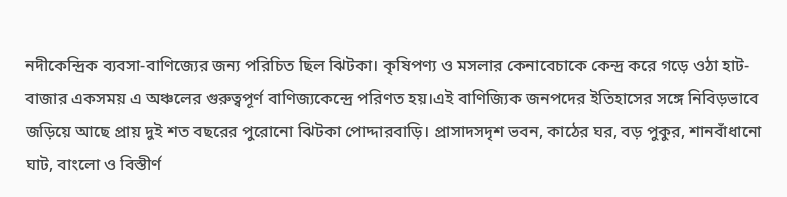নদীকেন্দ্রিক ব্যবসা-বাণিজ্যের জন্য পরিচিত ছিল ঝিটকা। কৃষিপণ্য ও মসলার কেনাবেচাকে কেন্দ্র করে গড়ে ওঠা হাট-বাজার একসময় এ অঞ্চলের গুরুত্বপূর্ণ বাণিজ্যকেন্দ্রে পরিণত হয়।এই বাণিজ্যিক জনপদের ইতিহাসের সঙ্গে নিবিড়ভাবে জড়িয়ে আছে প্রায় দুই শত বছরের পুরোনো ঝিটকা পোদ্দারবাড়ি। প্রাসাদসদৃশ ভবন, কাঠের ঘর, বড় পুকুর, শানবাঁধানো ঘাট, বাংলো ও বিস্তীর্ণ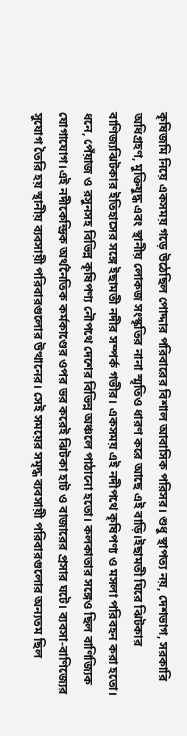কৃষিজমি নিয়ে একসময় গড়ে উঠেছিল পোদ্দার পরিবারের বিশাল আবাসিক পরিসর। শুধু স্থাপত্য নয়, দেশভাগ, সরকারি অধিগ্রহণ, মুক্তিযুদ্ধ এবং স্থানীয় লোকজ সংস্কৃতির নানা স্মৃতিও ধারণ করে আছে এই বাড়ি।ইছামতী ঘিরে ঝিটকার বাণিজ্যঝিটকার ইতিহাসের সঙ্গে ইছামতী নদীর সম্পর্ক গভীর। একসময় এই নদীপথে কৃষিপণ্য ও মসলা পরিবহন করা হতো। ধনে, পেঁয়াজ ও রসুনসহ বিভিন্ন কৃষিপণ্য নৌপথে দেশের বিভিন্ন অঞ্চলে পাঠানো হতো। কলকাতার সঙ্গেও ছিল বাণিজ্যিক যোগাযোগ।এই নদীকেন্দ্রিক অর্থনৈতিক কর্মকাণ্ডের ওপর ভর করেই ঝিটকা হাট ও বাজারের প্রসার ঘটে। ব্যবসা-বাণিজ্যের সুযোগ তৈরি হয় স্থানীয় ব্যবসায়ী পরিবারগুলোর উত্থানের। সেই সময়ের সমৃদ্ধ ব্যবসায়ী পরিবারগুলোর অন্যতম ছিল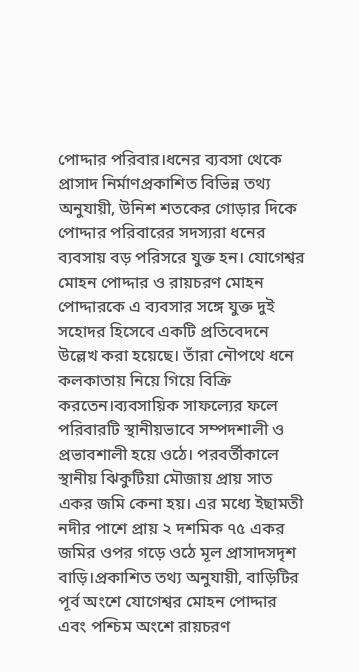পোদ্দার পরিবার।ধনের ব্যবসা থেকে প্রাসাদ নির্মাণপ্রকাশিত বিভিন্ন তথ্য অনুযায়ী, উনিশ শতকের গোড়ার দিকে পোদ্দার পরিবারের সদস্যরা ধনের ব্যবসায় বড় পরিসরে যুক্ত হন। যোগেশ্বর মোহন পোদ্দার ও রায়চরণ মোহন পোদ্দারকে এ ব্যবসার সঙ্গে যুক্ত দুই সহোদর হিসেবে একটি প্রতিবেদনে উল্লেখ করা হয়েছে। তাঁরা নৌপথে ধনে কলকাতায় নিয়ে গিয়ে বিক্রি করতেন।ব্যবসায়িক সাফল্যের ফলে পরিবারটি স্থানীয়ভাবে সম্পদশালী ও প্রভাবশালী হয়ে ওঠে। পরবর্তীকালে স্থানীয় ঝিকুটিয়া মৌজায় প্রায় সাত একর জমি কেনা হয়। এর মধ্যে ইছামতী নদীর পাশে প্রায় ২ দশমিক ৭৫ একর জমির ওপর গড়ে ওঠে মূল প্রাসাদসদৃশ বাড়ি।প্রকাশিত তথ্য অনুযায়ী, বাড়িটির পূর্ব অংশে যোগেশ্বর মোহন পোদ্দার এবং পশ্চিম অংশে রায়চরণ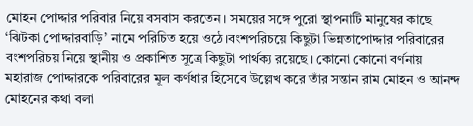মোহন পোদ্দার পরিবার নিয়ে বসবাস করতেন। সময়ের সঙ্গে পুরো স্থাপনাটি মানুষের কাছে ‘ঝিটকা পোদ্দারবাড়ি’ নামে পরিচিত হয়ে ওঠে।বংশপরিচয়ে কিছুটা ভিন্নতাপোদ্দার পরিবারের বংশপরিচয় নিয়ে স্থানীয় ও প্রকাশিত সূত্রে কিছুটা পার্থক্য রয়েছে। কোনো কোনো বর্ণনায় মহারাজ পোদ্দারকে পরিবারের মূল কর্ণধার হিসেবে উল্লেখ করে তাঁর সন্তান রাম মোহন ও আনন্দ মোহনের কথা বলা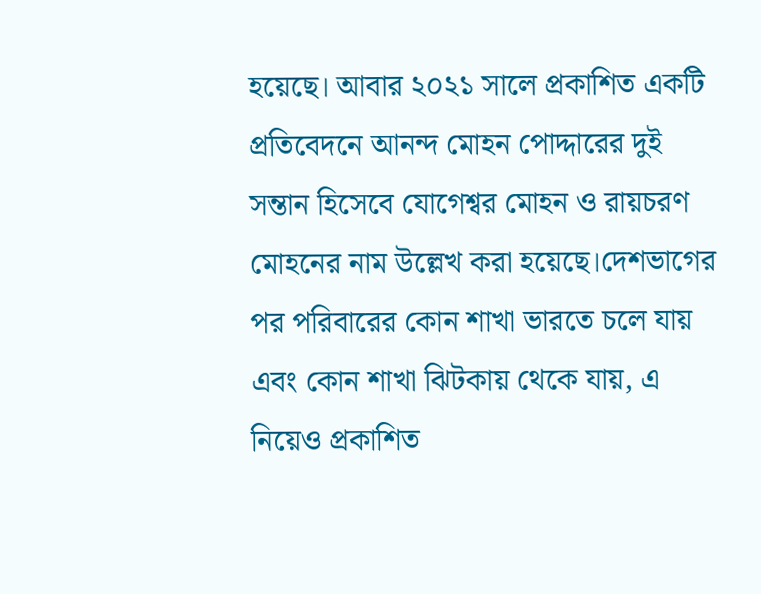হয়েছে। আবার ২০২১ সালে প্রকাশিত একটি প্রতিবেদনে আনন্দ মোহন পোদ্দারের দুই সন্তান হিসেবে যোগেশ্বর মোহন ও রায়চরণ মোহনের নাম উল্লেখ করা হয়েছে।দেশভাগের পর পরিবারের কোন শাখা ভারতে চলে যায় এবং কোন শাখা ঝিটকায় থেকে যায়, এ নিয়েও প্রকাশিত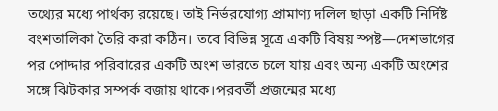তথ্যের মধ্যে পার্থক্য রয়েছে। তাই নির্ভরযোগ্য প্রামাণ্য দলিল ছাড়া একটি নির্দিষ্ট বংশতালিকা তৈরি করা কঠিন। তবে বিভিন্ন সূত্রে একটি বিষয় স্পষ্ট—দেশভাগের পর পোদ্দার পরিবারের একটি অংশ ভারতে চলে যায় এবং অন্য একটি অংশের সঙ্গে ঝিটকার সম্পর্ক বজায় থাকে।পরবর্তী প্রজন্মের মধ্যে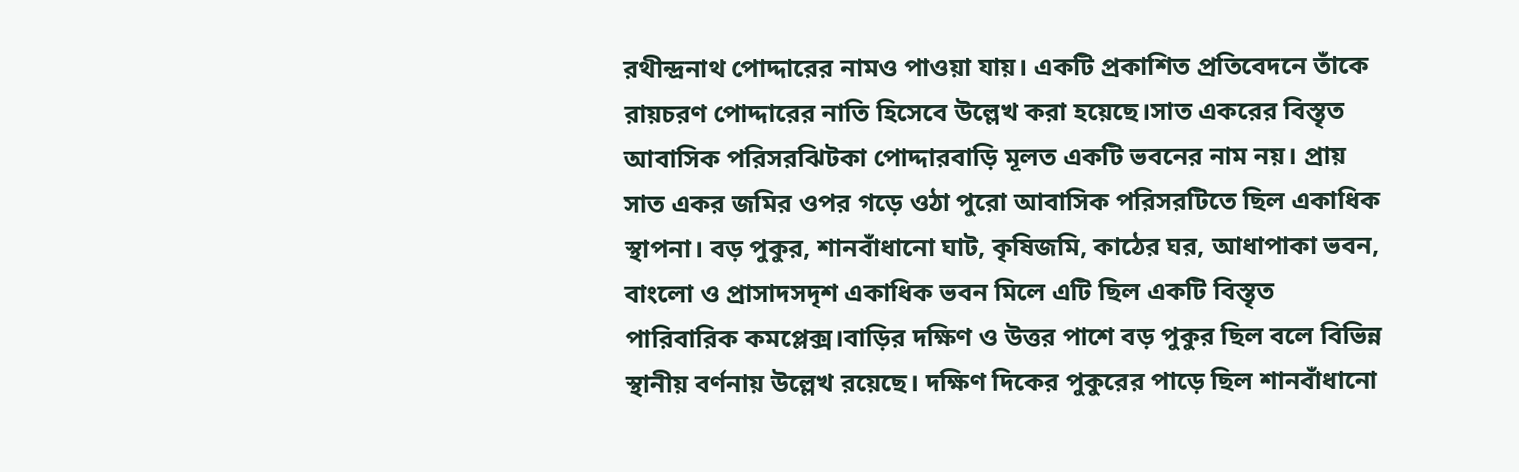রথীন্দ্রনাথ পোদ্দারের নামও পাওয়া যায়। একটি প্রকাশিত প্রতিবেদনে তাঁকে রায়চরণ পোদ্দারের নাতি হিসেবে উল্লেখ করা হয়েছে।সাত একরের বিস্তৃত আবাসিক পরিসরঝিটকা পোদ্দারবাড়ি মূলত একটি ভবনের নাম নয়। প্রায় সাত একর জমির ওপর গড়ে ওঠা পুরো আবাসিক পরিসরটিতে ছিল একাধিক স্থাপনা। বড় পুকুর, শানবাঁধানো ঘাট, কৃষিজমি, কাঠের ঘর, আধাপাকা ভবন, বাংলো ও প্রাসাদসদৃশ একাধিক ভবন মিলে এটি ছিল একটি বিস্তৃত পারিবারিক কমপ্লেক্স।বাড়ির দক্ষিণ ও উত্তর পাশে বড় পুকুর ছিল বলে বিভিন্ন স্থানীয় বর্ণনায় উল্লেখ রয়েছে। দক্ষিণ দিকের পুকুরের পাড়ে ছিল শানবাঁধানো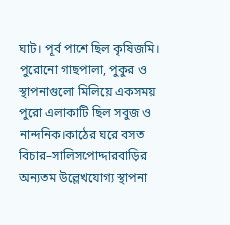ঘাট। পূর্ব পাশে ছিল কৃষিজমি। পুরোনো গাছপালা, পুকুর ও স্থাপনাগুলো মিলিয়ে একসময় পুরো এলাকাটি ছিল সবুজ ও নান্দনিক।কাঠের ঘরে বসত বিচার–সালিসপোদ্দারবাড়ির অন্যতম উল্লেখযোগ্য স্থাপনা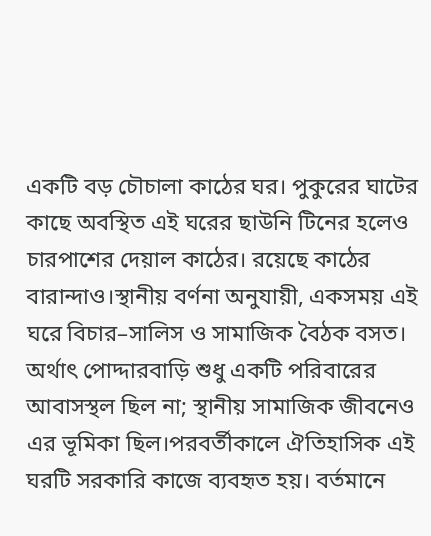একটি বড় চৌচালা কাঠের ঘর। পুকুরের ঘাটের কাছে অবস্থিত এই ঘরের ছাউনি টিনের হলেও চারপাশের দেয়াল কাঠের। রয়েছে কাঠের বারান্দাও।স্থানীয় বর্ণনা অনুযায়ী, একসময় এই ঘরে বিচার–সালিস ও সামাজিক বৈঠক বসত। অর্থাৎ পোদ্দারবাড়ি শুধু একটি পরিবারের আবাসস্থল ছিল না; স্থানীয় সামাজিক জীবনেও এর ভূমিকা ছিল।পরবর্তীকালে ঐতিহাসিক এই ঘরটি সরকারি কাজে ব্যবহৃত হয়। বর্তমানে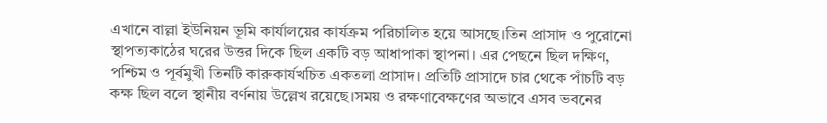এখানে বাল্লা ইউনিয়ন ভূমি কার্যালয়ের কার্যক্রম পরিচালিত হয়ে আসছে।তিন প্রাসাদ ও পুরোনো স্থাপত্যকাঠের ঘরের উত্তর দিকে ছিল একটি বড় আধাপাকা স্থাপনা। এর পেছনে ছিল দক্ষিণ, পশ্চিম ও পূর্বমুখী তিনটি কারুকার্যখচিত একতলা প্রাসাদ। প্রতিটি প্রাসাদে চার থেকে পাঁচটি বড় কক্ষ ছিল বলে স্থানীয় বর্ণনায় উল্লেখ রয়েছে।সময় ও রক্ষণাবেক্ষণের অভাবে এসব ভবনের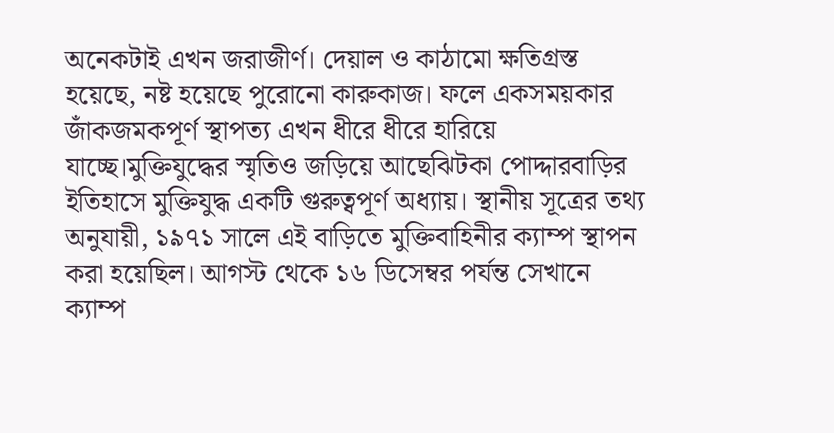অনেকটাই এখন জরাজীর্ণ। দেয়াল ও কাঠামো ক্ষতিগ্রস্ত হয়েছে, নষ্ট হয়েছে পুরোনো কারুকাজ। ফলে একসময়কার জাঁকজমকপূর্ণ স্থাপত্য এখন ধীরে ধীরে হারিয়ে যাচ্ছে।মুক্তিযুদ্ধের স্মৃতিও জড়িয়ে আছেঝিটকা পোদ্দারবাড়ির ইতিহাসে মুক্তিযুদ্ধ একটি গুরুত্বপূর্ণ অধ্যায়। স্থানীয় সূত্রের তথ্য অনুযায়ী, ১৯৭১ সালে এই বাড়িতে মুক্তিবাহিনীর ক্যাম্প স্থাপন করা হয়েছিল। আগস্ট থেকে ১৬ ডিসেম্বর পর্যন্ত সেখানে ক্যাম্প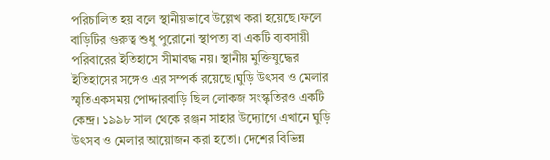পরিচালিত হয় বলে স্থানীয়ভাবে উল্লেখ করা হয়েছে।ফলে বাড়িটির গুরুত্ব শুধু পুরোনো স্থাপত্য বা একটি ব্যবসায়ী পরিবারের ইতিহাসে সীমাবদ্ধ নয়। স্থানীয় মুক্তিযুদ্ধের ইতিহাসের সঙ্গেও এর সম্পর্ক রয়েছে।ঘুড়ি উৎসব ও মেলার স্মৃতিএকসময় পোদ্দারবাড়ি ছিল লোকজ সংস্কৃতিরও একটি কেন্দ্র। ১৯৯৮ সাল থেকে রঞ্জন সাহার উদ্যোগে এখানে ঘুড়ি উৎসব ও মেলার আয়োজন করা হতো। দেশের বিভিন্ন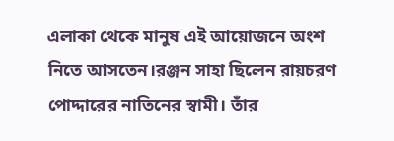এলাকা থেকে মানুষ এই আয়োজনে অংশ নিতে আসতেন।রঞ্জন সাহা ছিলেন রায়চরণ পোদ্দারের নাতিনের স্বামী। তাঁর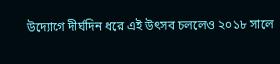উদ্যোগে দীর্ঘদিন ধরে এই উৎসব চললেও ২০১৮ সালে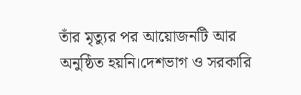তাঁর মৃত্যুর পর আয়োজনটি আর অনুষ্ঠিত হয়নি।দেশভাগ ও সরকারি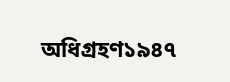অধিগ্রহণ১৯৪৭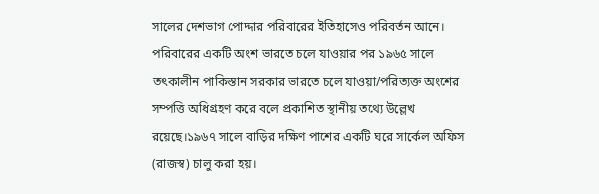সালের দেশভাগ পোদ্দার পরিবারের ইতিহাসেও পরিবর্তন আনে। পরিবারের একটি অংশ ভারতে চলে যাওয়ার পর ১৯৬৫ সালে তৎকালীন পাকিস্তান সরকার ভারতে চলে যাওয়া/পরিত্যক্ত অংশের সম্পত্তি অধিগ্রহণ করে বলে প্রকাশিত স্থানীয় তথ্যে উল্লেখ রয়েছে।১৯৬৭ সালে বাড়ির দক্ষিণ পাশের একটি ঘরে সার্কেল অফিস (রাজস্ব) চালু করা হয়।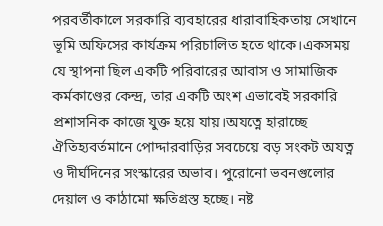পরবর্তীকালে সরকারি ব্যবহারের ধারাবাহিকতায় সেখানে ভূমি অফিসের কার্যক্রম পরিচালিত হতে থাকে।একসময় যে স্থাপনা ছিল একটি পরিবারের আবাস ও সামাজিক কর্মকাণ্ডের কেন্দ্র, তার একটি অংশ এভাবেই সরকারি প্রশাসনিক কাজে যুক্ত হয়ে যায়।অযত্নে হারাচ্ছে ঐতিহ্যবর্তমানে পোদ্দারবাড়ির সবচেয়ে বড় সংকট অযত্ন ও দীর্ঘদিনের সংস্কারের অভাব। পুরোনো ভবনগুলোর দেয়াল ও কাঠামো ক্ষতিগ্রস্ত হচ্ছে। নষ্ট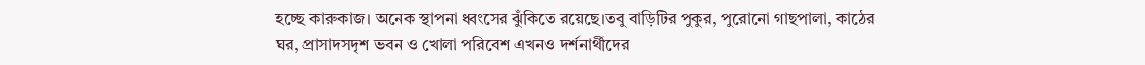হচ্ছে কারুকাজ। অনেক স্থাপনা ধ্বংসের ঝুঁকিতে রয়েছে।তবু বাড়িটির পুকুর, পুরোনো গাছপালা, কাঠের ঘর, প্রাসাদসদৃশ ভবন ও খোলা পরিবেশ এখনও দর্শনার্থীদের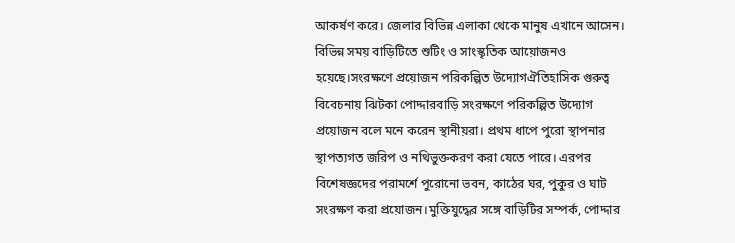আকর্ষণ করে। জেলার বিভিন্ন এলাকা থেকে মানুষ এখানে আসেন। বিভিন্ন সময় বাড়িটিতে শুটিং ও সাংস্কৃতিক আয়োজনও হয়েছে।সংরক্ষণে প্রয়োজন পরিকল্পিত উদ্যোগঐতিহাসিক গুরুত্ব বিবেচনায় ঝিটকা পোদ্দারবাড়ি সংরক্ষণে পরিকল্পিত উদ্যোগ প্রয়োজন বলে মনে করেন স্থানীয়রা। প্রথম ধাপে পুরো স্থাপনার স্থাপত্যগত জরিপ ও নথিভুক্তকরণ করা যেতে পারে। এরপর বিশেষজ্ঞদের পরামর্শে পুরোনো ভবন, কাঠের ঘর, পুকুর ও ঘাট সংরক্ষণ করা প্রয়োজন।মুক্তিযুদ্ধের সঙ্গে বাড়িটির সম্পর্ক, পোদ্দার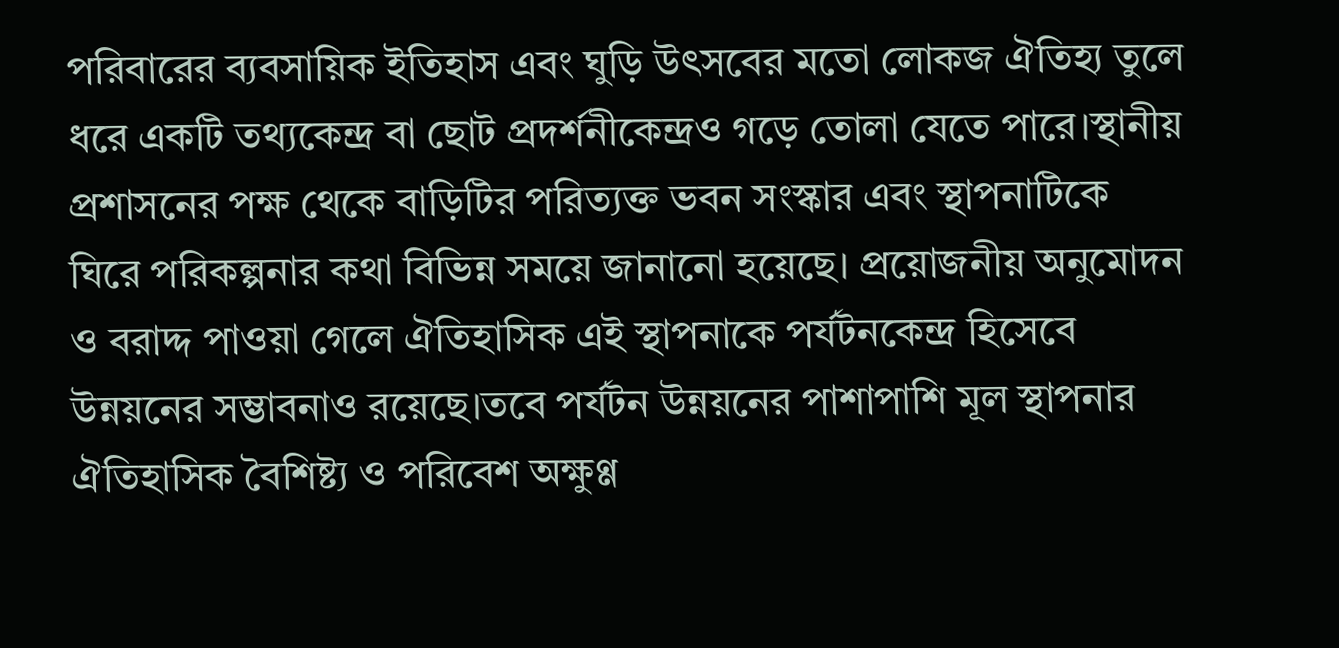পরিবারের ব্যবসায়িক ইতিহাস এবং ঘুড়ি উৎসবের মতো লোকজ ঐতিহ্য তুলে ধরে একটি তথ্যকেন্দ্র বা ছোট প্রদর্শনীকেন্দ্রও গড়ে তোলা যেতে পারে।স্থানীয় প্রশাসনের পক্ষ থেকে বাড়িটির পরিত্যক্ত ভবন সংস্কার এবং স্থাপনাটিকে ঘিরে পরিকল্পনার কথা বিভিন্ন সময়ে জানানো হয়েছে। প্রয়োজনীয় অনুমোদন ও বরাদ্দ পাওয়া গেলে ঐতিহাসিক এই স্থাপনাকে পর্যটনকেন্দ্র হিসেবে উন্নয়নের সম্ভাবনাও রয়েছে।তবে পর্যটন উন্নয়নের পাশাপাশি মূল স্থাপনার ঐতিহাসিক বৈশিষ্ট্য ও পরিবেশ অক্ষুণ্ণ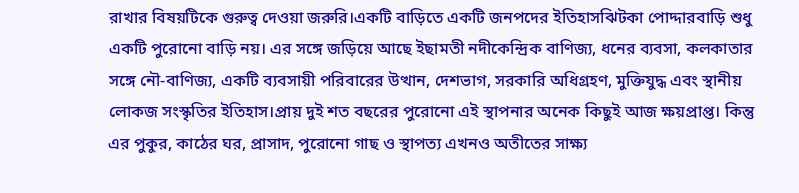রাখার বিষয়টিকে গুরুত্ব দেওয়া জরুরি।একটি বাড়িতে একটি জনপদের ইতিহাসঝিটকা পোদ্দারবাড়ি শুধু একটি পুরোনো বাড়ি নয়। এর সঙ্গে জড়িয়ে আছে ইছামতী নদীকেন্দ্রিক বাণিজ্য, ধনের ব্যবসা, কলকাতার সঙ্গে নৌ-বাণিজ্য, একটি ব্যবসায়ী পরিবারের উত্থান, দেশভাগ, সরকারি অধিগ্রহণ, মুক্তিযুদ্ধ এবং স্থানীয় লোকজ সংস্কৃতির ইতিহাস।প্রায় দুই শত বছরের পুরোনো এই স্থাপনার অনেক কিছুই আজ ক্ষয়প্রাপ্ত। কিন্তু এর পুকুর, কাঠের ঘর, প্রাসাদ, পুরোনো গাছ ও স্থাপত্য এখনও অতীতের সাক্ষ্য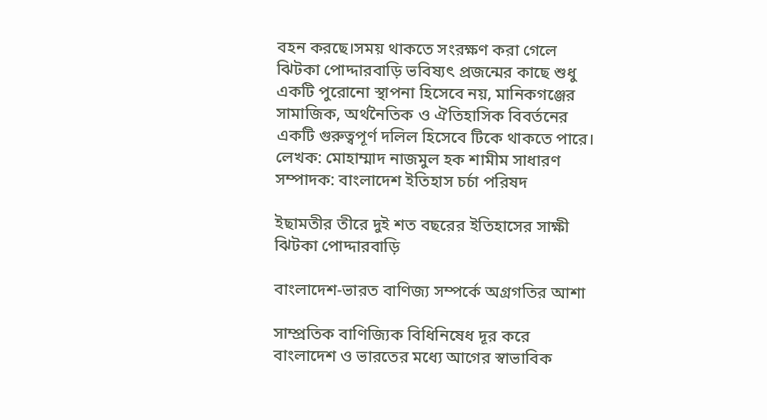বহন করছে।সময় থাকতে সংরক্ষণ করা গেলে ঝিটকা পোদ্দারবাড়ি ভবিষ্যৎ প্রজন্মের কাছে শুধু একটি পুরোনো স্থাপনা হিসেবে নয়, মানিকগঞ্জের সামাজিক, অর্থনৈতিক ও ঐতিহাসিক বিবর্তনের একটি গুরুত্বপূর্ণ দলিল হিসেবে টিকে থাকতে পারে। লেখক: মোহাম্মাদ নাজমুল হক শামীম সাধারণ সম্পাদক: বাংলাদেশ ইতিহাস চর্চা পরিষদ

ইছামতীর তীরে দুই শত বছরের ইতিহাসের সাক্ষী ঝিটকা পোদ্দারবাড়ি

বাংলাদেশ-ভারত বাণিজ্য সম্পর্কে অগ্রগতির আশা

সাম্প্রতিক বাণিজ্যিক বিধিনিষেধ দূর করে বাংলাদেশ ও ভারতের মধ্যে আগের স্বাভাবিক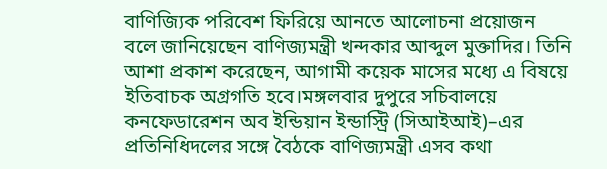বাণিজ্যিক পরিবেশ ফিরিয়ে আনতে আলোচনা প্রয়োজন বলে জানিয়েছেন বাণিজ্যমন্ত্রী খন্দকার আব্দুল মুক্তাদির। তিনি আশা প্রকাশ করেছেন, আগামী কয়েক মাসের মধ্যে এ বিষয়ে ইতিবাচক অগ্রগতি হবে।মঙ্গলবার দুপুরে সচিবালয়ে কনফেডারেশন অব ইন্ডিয়ান ইন্ডাস্ট্রি (সিআইআই)–এর প্রতিনিধিদলের সঙ্গে বৈঠকে বাণিজ্যমন্ত্রী এসব কথা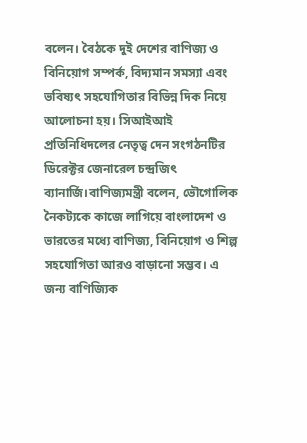বলেন। বৈঠকে দুই দেশের বাণিজ্য ও বিনিয়োগ সম্পর্ক, বিদ্যমান সমস্যা এবং ভবিষ্যৎ সহযোগিতার বিভিন্ন দিক নিয়ে আলোচনা হয়। সিআইআই প্রতিনিধিদলের নেতৃত্ব দেন সংগঠনটির ডিরেক্টর জেনারেল চন্দ্রজিৎ ব্যানার্জি।বাণিজ্যমন্ত্রী বলেন, ভৌগোলিক নৈকট্যকে কাজে লাগিয়ে বাংলাদেশ ও ভারতের মধ্যে বাণিজ্য, বিনিয়োগ ও শিল্প সহযোগিতা আরও বাড়ানো সম্ভব। এ জন্য বাণিজ্যিক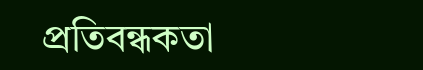প্রতিবন্ধকতা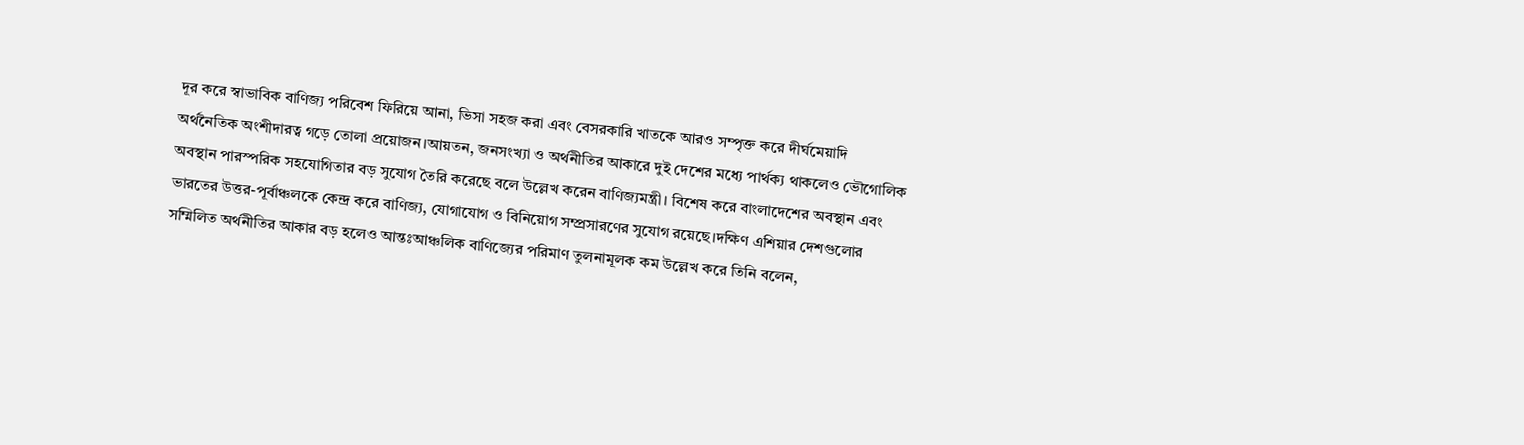দূর করে স্বাভাবিক বাণিজ্য পরিবেশ ফিরিয়ে আনা, ভিসা সহজ করা এবং বেসরকারি খাতকে আরও সম্পৃক্ত করে দীর্ঘমেয়াদি অর্থনৈতিক অংশীদারত্ব গড়ে তোলা প্রয়োজন।আয়তন, জনসংখ্যা ও অর্থনীতির আকারে দুই দেশের মধ্যে পার্থক্য থাকলেও ভৌগোলিক অবস্থান পারস্পরিক সহযোগিতার বড় সুযোগ তৈরি করেছে বলে উল্লেখ করেন বাণিজ্যমন্ত্রী। বিশেষ করে বাংলাদেশের অবস্থান এবং ভারতের উত্তর-পূর্বাঞ্চলকে কেন্দ্র করে বাণিজ্য, যোগাযোগ ও বিনিয়োগ সম্প্রসারণের সুযোগ রয়েছে।দক্ষিণ এশিয়ার দেশগুলোর সম্মিলিত অর্থনীতির আকার বড় হলেও আন্তঃআঞ্চলিক বাণিজ্যের পরিমাণ তুলনামূলক কম উল্লেখ করে তিনি বলেন,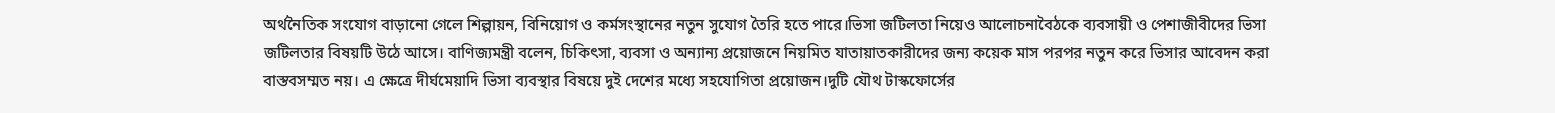অর্থনৈতিক সংযোগ বাড়ানো গেলে শিল্পায়ন, বিনিয়োগ ও কর্মসংস্থানের নতুন সুযোগ তৈরি হতে পারে।ভিসা জটিলতা নিয়েও আলোচনাবৈঠকে ব্যবসায়ী ও পেশাজীবীদের ভিসা জটিলতার বিষয়টি উঠে আসে। বাণিজ্যমন্ত্রী বলেন, চিকিৎসা, ব্যবসা ও অন্যান্য প্রয়োজনে নিয়মিত যাতায়াতকারীদের জন্য কয়েক মাস পরপর নতুন করে ভিসার আবেদন করা বাস্তবসম্মত নয়। এ ক্ষেত্রে দীর্ঘমেয়াদি ভিসা ব্যবস্থার বিষয়ে দুই দেশের মধ্যে সহযোগিতা প্রয়োজন।দুটি যৌথ টাস্কফোর্সের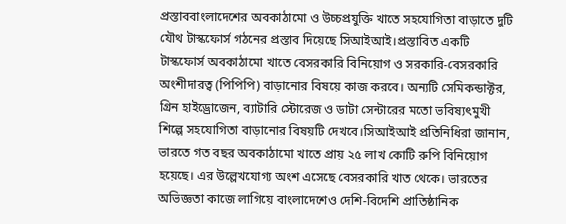প্রস্তাববাংলাদেশের অবকাঠামো ও উচ্চপ্রযুক্তি খাতে সহযোগিতা বাড়াতে দুটি যৌথ টাস্কফোর্স গঠনের প্রস্তাব দিয়েছে সিআইআই।প্রস্তাবিত একটি টাস্কফোর্স অবকাঠামো খাতে বেসরকারি বিনিয়োগ ও সরকারি-বেসরকারি অংশীদারত্ব (পিপিপি) বাড়ানোর বিষয়ে কাজ করবে। অন্যটি সেমিকন্ডাক্টর, গ্রিন হাইড্রোজেন, ব্যাটারি স্টোরেজ ও ডাটা সেন্টারের মতো ভবিষ্যৎমুখী শিল্পে সহযোগিতা বাড়ানোর বিষয়টি দেখবে।সিআইআই প্রতিনিধিরা জানান, ভারতে গত বছর অবকাঠামো খাতে প্রায় ২৫ লাখ কোটি রুপি বিনিয়োগ হয়েছে। এর উল্লেখযোগ্য অংশ এসেছে বেসরকারি খাত থেকে। ভারতের অভিজ্ঞতা কাজে লাগিয়ে বাংলাদেশেও দেশি-বিদেশি প্রাতিষ্ঠানিক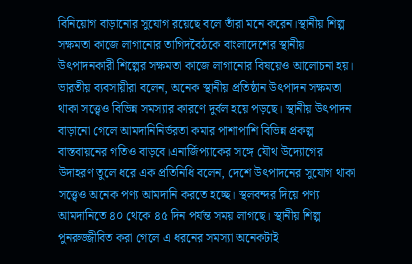বিনিয়োগ বাড়ানোর সুযোগ রয়েছে বলে তাঁরা মনে করেন।স্থানীয় শিল্প সক্ষমতা কাজে লাগানোর তাগিদবৈঠকে বাংলাদেশের স্থানীয় উৎপাদনকারী শিল্পের সক্ষমতা কাজে লাগানোর বিষয়েও আলোচনা হয়। ভারতীয় ব্যবসায়ীরা বলেন, অনেক স্থানীয় প্রতিষ্ঠান উৎপাদন সক্ষমতা থাকা সত্ত্বেও বিভিন্ন সমস্যার কারণে দুর্বল হয়ে পড়ছে। স্থানীয় উৎপাদন বাড়ানো গেলে আমদানিনির্ভরতা কমার পাশাপাশি বিভিন্ন প্রকল্প বাস্তবায়নের গতিও বাড়বে।এনার্জিপ্যাকের সঙ্গে যৌথ উদ্যোগের উদাহরণ তুলে ধরে এক প্রতিনিধি বলেন, দেশে উৎপাদনের সুযোগ থাকা সত্ত্বেও অনেক পণ্য আমদানি করতে হচ্ছে। স্থলবন্দর দিয়ে পণ্য আমদানিতে ৪০ থেকে ৪৫ দিন পর্যন্ত সময় লাগছে। স্থানীয় শিল্প পুনরুজ্জীবিত করা গেলে এ ধরনের সমস্যা অনেকটাই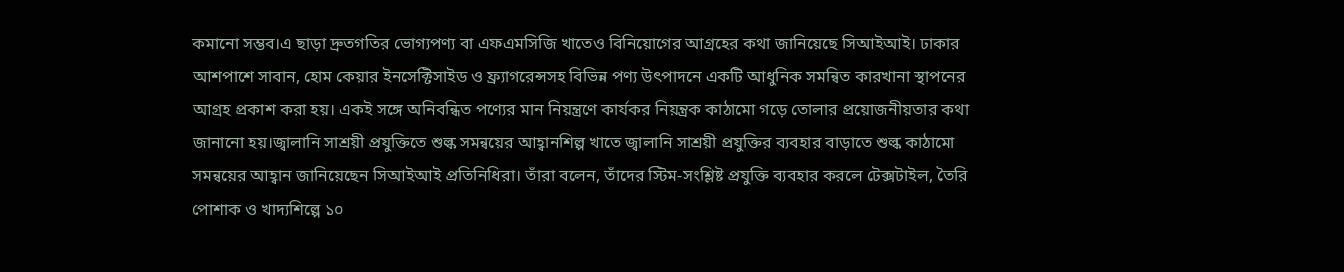কমানো সম্ভব।এ ছাড়া দ্রুতগতির ভোগ্যপণ্য বা এফএমসিজি খাতেও বিনিয়োগের আগ্রহের কথা জানিয়েছে সিআইআই। ঢাকার আশপাশে সাবান, হোম কেয়ার ইনসেক্টিসাইড ও ফ্র্যাগরেন্সসহ বিভিন্ন পণ্য উৎপাদনে একটি আধুনিক সমন্বিত কারখানা স্থাপনের আগ্রহ প্রকাশ করা হয়। একই সঙ্গে অনিবন্ধিত পণ্যের মান নিয়ন্ত্রণে কার্যকর নিয়ন্ত্রক কাঠামো গড়ে তোলার প্রয়োজনীয়তার কথা জানানো হয়।জ্বালানি সাশ্রয়ী প্রযুক্তিতে শুল্ক সমন্বয়ের আহ্বানশিল্প খাতে জ্বালানি সাশ্রয়ী প্রযুক্তির ব্যবহার বাড়াতে শুল্ক কাঠামো সমন্বয়ের আহ্বান জানিয়েছেন সিআইআই প্রতিনিধিরা। তাঁরা বলেন, তাঁদের স্টিম-সংশ্লিষ্ট প্রযুক্তি ব্যবহার করলে টেক্সটাইল, তৈরি পোশাক ও খাদ্যশিল্পে ১০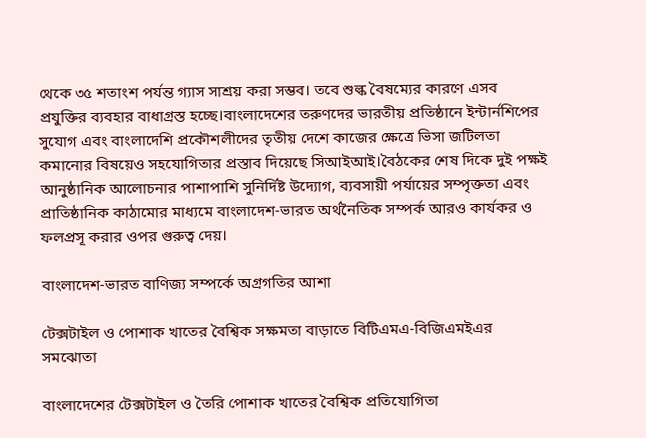থেকে ৩৫ শতাংশ পর্যন্ত গ্যাস সাশ্রয় করা সম্ভব। তবে শুল্ক বৈষম্যের কারণে এসব প্রযুক্তির ব্যবহার বাধাগ্রস্ত হচ্ছে।বাংলাদেশের তরুণদের ভারতীয় প্রতিষ্ঠানে ইন্টার্নশিপের সুযোগ এবং বাংলাদেশি প্রকৌশলীদের তৃতীয় দেশে কাজের ক্ষেত্রে ভিসা জটিলতা কমানোর বিষয়েও সহযোগিতার প্রস্তাব দিয়েছে সিআইআই।বৈঠকের শেষ দিকে দুই পক্ষই আনুষ্ঠানিক আলোচনার পাশাপাশি সুনির্দিষ্ট উদ্যোগ, ব্যবসায়ী পর্যায়ের সম্পৃক্ততা এবং প্রাতিষ্ঠানিক কাঠামোর মাধ্যমে বাংলাদেশ-ভারত অর্থনৈতিক সম্পর্ক আরও কার্যকর ও ফলপ্রসূ করার ওপর গুরুত্ব দেয়।

বাংলাদেশ-ভারত বাণিজ্য সম্পর্কে অগ্রগতির আশা

টেক্সটাইল ও পোশাক খাতের বৈশ্বিক সক্ষমতা বাড়াতে বিটিএমএ-বিজিএমইএর সমঝোতা

বাংলাদেশের টেক্সটাইল ও তৈরি পোশাক খাতের বৈশ্বিক প্রতিযোগিতা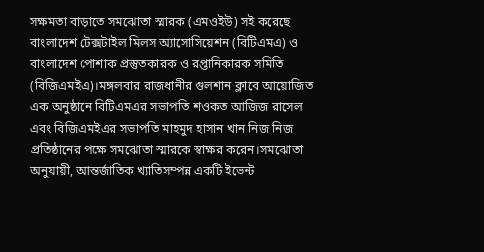সক্ষমতা বাড়াতে সমঝোতা স্মারক (এমওইউ) সই করেছে বাংলাদেশ টেক্সটাইল মিলস অ্যাসোসিয়েশন (বিটিএমএ) ও বাংলাদেশ পোশাক প্রস্তুতকারক ও রপ্তানিকারক সমিতি (বিজিএমইএ)।মঙ্গলবার রাজধানীর গুলশান ক্লাবে আয়োজিত এক অনুষ্ঠানে বিটিএমএর সভাপতি শওকত আজিজ রাসেল এবং বিজিএমইএর সভাপতি মাহমুদ হাসান খান নিজ নিজ প্রতিষ্ঠানের পক্ষে সমঝোতা স্মারকে স্বাক্ষর করেন।সমঝোতা অনুযায়ী, আন্তর্জাতিক খ্যাতিসম্পন্ন একটি ইভেন্ট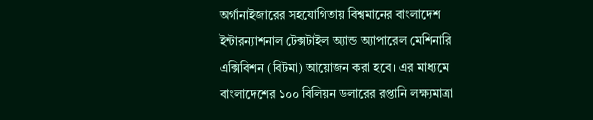অর্গানাইজারের সহযোগিতায় বিশ্বমানের বাংলাদেশ ইন্টারন্যাশনাল টেক্সটাইল অ্যান্ড অ্যাপারেল মেশিনারি এক্সিবিশন (বিটমা) আয়োজন করা হবে। এর মাধ্যমে বাংলাদেশের ১০০ বিলিয়ন ডলারের রপ্তানি লক্ষ্যমাত্রা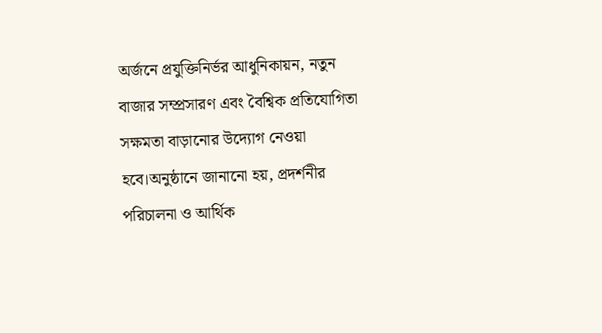অর্জনে প্রযুক্তিনির্ভর আধুনিকায়ন, নতুন বাজার সম্প্রসারণ এবং বৈশ্বিক প্রতিযোগিতা সক্ষমতা বাড়ানোর উদ্যোগ নেওয়া হবে।অনুষ্ঠানে জানানো হয়, প্রদর্শনীর পরিচালনা ও আর্থিক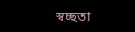স্বচ্ছতা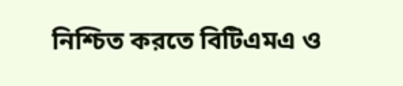নিশ্চিত করতে বিটিএমএ ও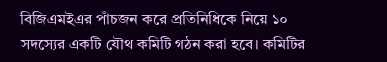বিজিএমইএর পাঁচজন করে প্রতিনিধিকে নিয়ে ১০ সদস্যের একটি যৌথ কমিটি গঠন করা হবে। কমিটির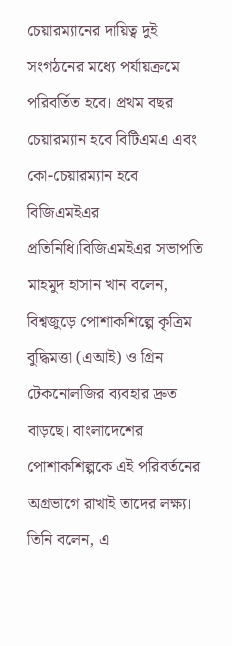চেয়ারম্যানের দায়িত্ব দুই সংগঠনের মধ্যে পর্যায়ক্রমে পরিবর্তিত হবে। প্রথম বছর চেয়ারম্যান হবে বিটিএমএ এবং কো-চেয়ারম্যান হবে বিজিএমইএর প্রতিনিধি।বিজিএমইএর সভাপতি মাহমুদ হাসান খান বলেন, বিশ্বজুড়ে পোশাকশিল্পে কৃত্রিম বুদ্ধিমত্তা (এআই) ও গ্রিন টেকনোলজির ব্যবহার দ্রুত বাড়ছে। বাংলাদেশের পোশাকশিল্পকে এই পরিবর্তনের অগ্রভাগে রাখাই তাদের লক্ষ্য। তিনি বলেন, এ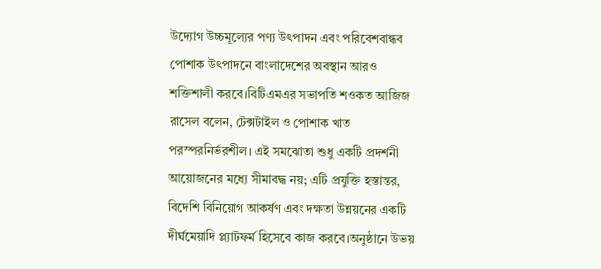উদ্যোগ উচ্চমূল্যের পণ্য উৎপাদন এবং পরিবেশবান্ধব পোশাক উৎপাদনে বাংলাদেশের অবস্থান আরও শক্তিশালী করবে।বিটিএমএর সভাপতি শওকত আজিজ রাসেল বলেন, টেক্সটাইল ও পোশাক খাত পরস্পরনির্ভরশীল। এই সমঝোতা শুধু একটি প্রদর্শনী আয়োজনের মধ্যে সীমাবদ্ধ নয়; এটি প্রযুক্তি হস্তান্তর, বিদেশি বিনিয়োগ আকর্ষণ এবং দক্ষতা উন্নয়নের একটি দীর্ঘমেয়াদি প্ল্যাটফর্ম হিসেবে কাজ করবে।অনুষ্ঠানে উভয়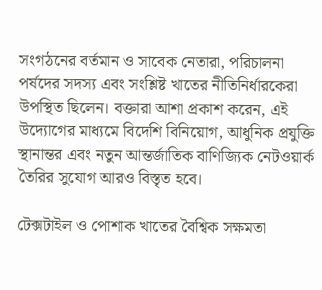সংগঠনের বর্তমান ও সাবেক নেতারা, পরিচালনা পর্ষদের সদস্য এবং সংশ্লিষ্ট খাতের নীতিনির্ধারকেরা উপস্থিত ছিলেন। বক্তারা আশা প্রকাশ করেন, এই উদ্যোগের মাধ্যমে বিদেশি বিনিয়োগ, আধুনিক প্রযুক্তি স্থানান্তর এবং নতুন আন্তর্জাতিক বাণিজ্যিক নেটওয়ার্ক তৈরির সুযোগ আরও বিস্তৃত হবে।

টেক্সটাইল ও পোশাক খাতের বৈশ্বিক সক্ষমতা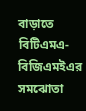বাড়াতে বিটিএমএ-বিজিএমইএর সমঝোতা